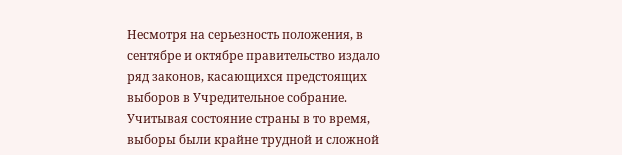Несмотря на серьезность положения, в сентябре и октябре правительство издало ряд законов, касающихся предстоящих выборов в Учредительное собрание. Учитывая состояние страны в то время, выборы были крайне трудной и сложной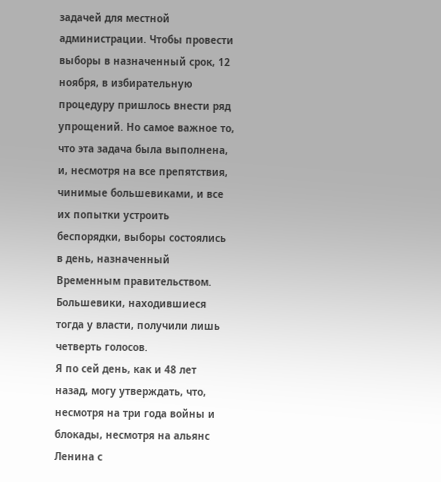задачей для местной администрации. Чтобы провести выборы в назначенный срок, 12 ноября, в избирательную процедуру пришлось внести ряд упрощений. Но самое важное то, что эта задача была выполнена, и, несмотря на все препятствия, чинимые большевиками, и все их попытки устроить беспорядки, выборы состоялись в день, назначенный Временным правительством. Большевики, находившиеся тогда у власти, получили лишь четверть голосов.
Я по сей день, как и 48 лет назад, могу утверждать, что, несмотря на три года войны и блокады, несмотря на альянс Ленина с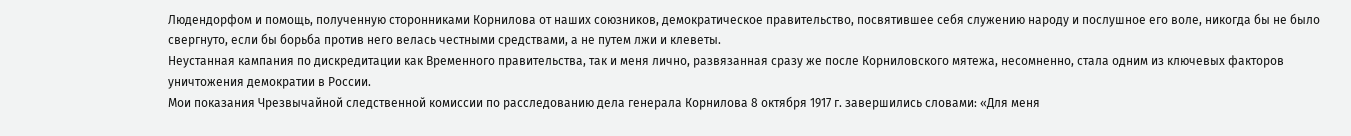Людендорфом и помощь, полученную сторонниками Корнилова от наших союзников, демократическое правительство, посвятившее себя служению народу и послушное его воле, никогда бы не было свергнуто, если бы борьба против него велась честными средствами, а не путем лжи и клеветы.
Неустанная кампания по дискредитации как Временного правительства, так и меня лично, развязанная сразу же после Корниловского мятежа, несомненно, стала одним из ключевых факторов уничтожения демократии в России.
Мои показания Чрезвычайной следственной комиссии по расследованию дела генерала Корнилова 8 октября 1917 г. завершились словами: «Для меня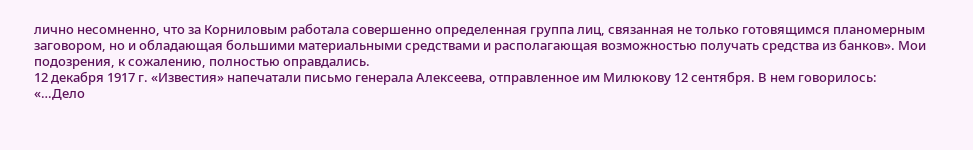лично несомненно, что за Корниловым работала совершенно определенная группа лиц, связанная не только готовящимся планомерным заговором, но и обладающая большими материальными средствами и располагающая возможностью получать средства из банков». Мои подозрения, к сожалению, полностью оправдались.
12 декабря 1917 г. «Известия» напечатали письмо генерала Алексеева, отправленное им Милюкову 12 сентября. В нем говорилось:
«…Дело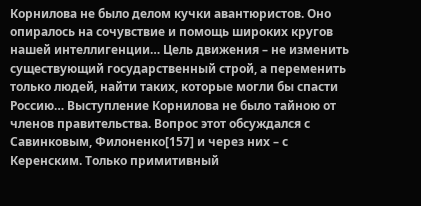Корнилова не было делом кучки авантюристов. Оно опиралось на сочувствие и помощь широких кругов нашей интеллигенции… Цель движения – не изменить существующий государственный строй, а переменить только людей, найти таких, которые могли бы спасти Россию… Выступление Корнилова не было тайною от членов правительства. Вопрос этот обсуждался с Савинковым, Филоненко[157] и через них – с Керенским. Только примитивный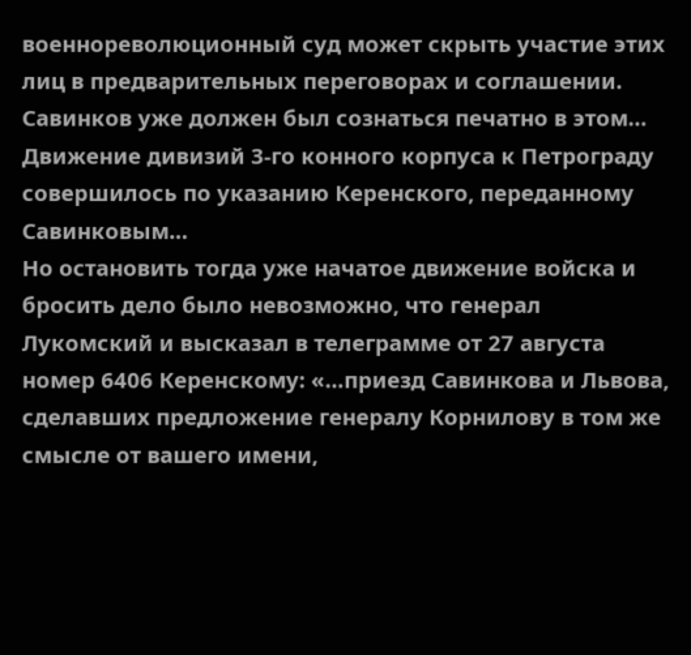военнореволюционный суд может скрыть участие этих лиц в предварительных переговорах и соглашении. Савинков уже должен был сознаться печатно в этом…
Движение дивизий 3-го конного корпуса к Петрограду совершилось по указанию Керенского, переданному Савинковым…
Но остановить тогда уже начатое движение войска и бросить дело было невозможно, что генерал Лукомский и высказал в телеграмме от 27 августа номер 6406 Керенскому: «…приезд Савинкова и Львова, сделавших предложение генералу Корнилову в том же смысле от вашего имени,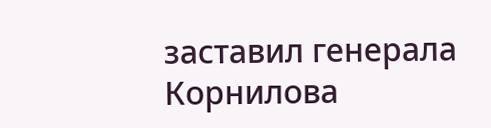заставил генерала Корнилова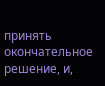принять окончательное решение, и,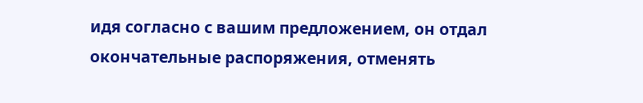идя согласно с вашим предложением, он отдал окончательные распоряжения, отменять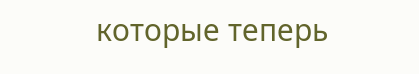которые теперь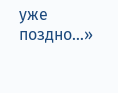уже поздно…»